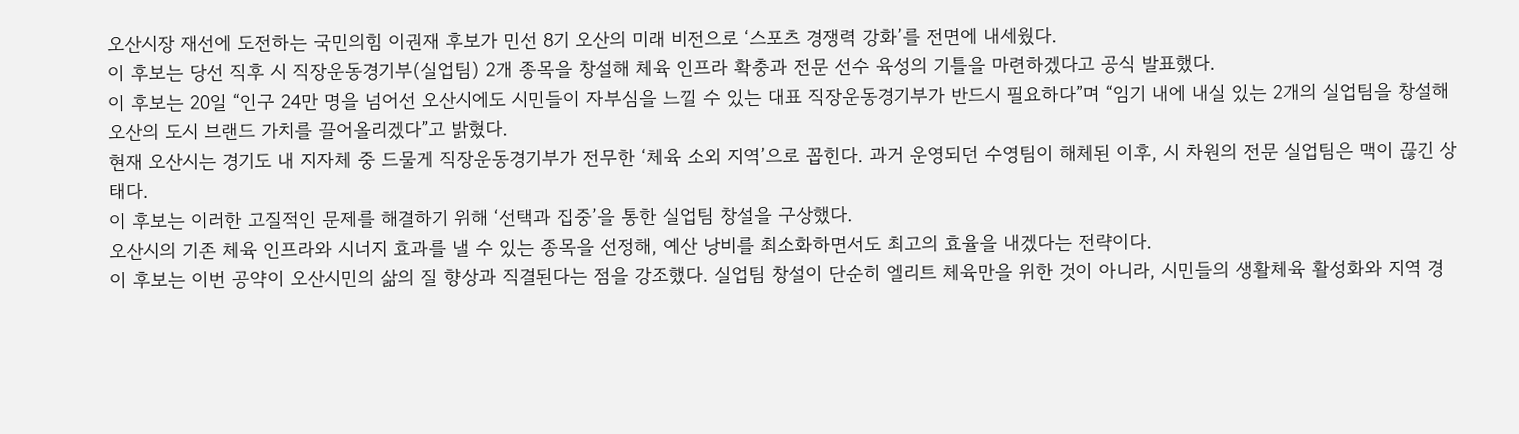오산시장 재선에 도전하는 국민의힘 이권재 후보가 민선 8기 오산의 미래 비전으로 ‘스포츠 경쟁력 강화’를 전면에 내세웠다.
이 후보는 당선 직후 시 직장운동경기부(실업팀) 2개 종목을 창설해 체육 인프라 확충과 전문 선수 육성의 기틀을 마련하겠다고 공식 발표했다.
이 후보는 20일 “인구 24만 명을 넘어선 오산시에도 시민들이 자부심을 느낄 수 있는 대표 직장운동경기부가 반드시 필요하다”며 “임기 내에 내실 있는 2개의 실업팀을 창설해 오산의 도시 브랜드 가치를 끌어올리겠다”고 밝혔다.
현재 오산시는 경기도 내 지자체 중 드물게 직장운동경기부가 전무한 ‘체육 소외 지역’으로 꼽힌다. 과거 운영되던 수영팀이 해체된 이후, 시 차원의 전문 실업팀은 맥이 끊긴 상태다.
이 후보는 이러한 고질적인 문제를 해결하기 위해 ‘선택과 집중’을 통한 실업팀 창설을 구상했다.
오산시의 기존 체육 인프라와 시너지 효과를 낼 수 있는 종목을 선정해, 예산 낭비를 최소화하면서도 최고의 효율을 내겠다는 전략이다.
이 후보는 이번 공약이 오산시민의 삶의 질 향상과 직결된다는 점을 강조했다. 실업팀 창설이 단순히 엘리트 체육만을 위한 것이 아니라, 시민들의 생활체육 활성화와 지역 경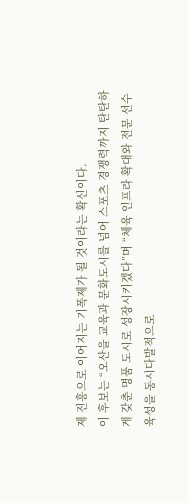제 진흥으로 이어지는 기폭제가 될 것이라는 확신이다.
이 후보는 “오산을 교육과 문화도시를 넘어 스포츠 경쟁력까지 탄탄하게 갖춘 명품 도시로 성장시키겠다”며 “체육 인프라 확대와 전문 선수 육성을 동시다발적으로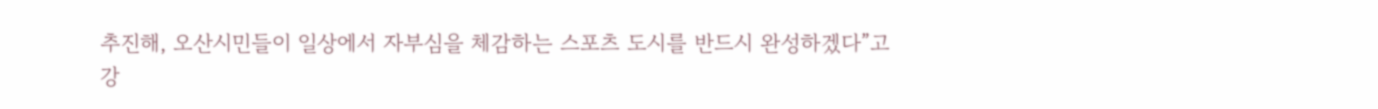추진해, 오산시민들이 일상에서 자부심을 체감하는 스포츠 도시를 반드시 완성하겠다”고 강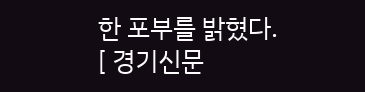한 포부를 밝혔다.
[ 경기신문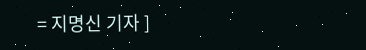= 지명신 기자 ]